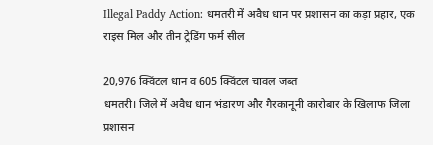Illegal Paddy Action: धमतरी में अवैध धान पर प्रशासन का कड़ा प्रहार, एक राइस मिल और तीन ट्रेडिंग फर्म सील

20,976 क्विंटल धान व 605 क्विंटल चावल जब्त
धमतरी। जिले में अवैध धान भंडारण और गैरकानूनी कारोबार के खिलाफ जिला प्रशासन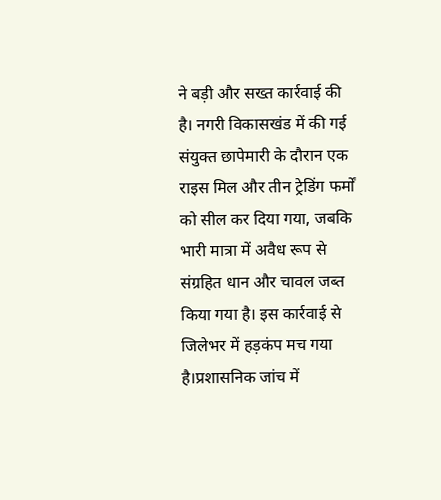ने बड़ी और सख्त कार्रवाई की है। नगरी विकासखंड में की गई संयुक्त छापेमारी के दौरान एक राइस मिल और तीन ट्रेडिंग फर्मों को सील कर दिया गया, जबकि भारी मात्रा में अवैध रूप से संग्रहित धान और चावल जब्त किया गया है। इस कार्रवाई से जिलेभर में हड़कंप मच गया है।प्रशासनिक जांच में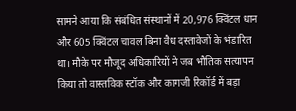सामने आया कि संबंधित संस्थानों में 20,976 क्विंटल धान और 605 क्विंटल चावल बिना वैध दस्तावेजों के भंडारित था। मौके पर मौजूद अधिकारियों ने जब भौतिक सत्यापन किया तो वास्तविक स्टॉक और कागजी रिकॉर्ड में बड़ा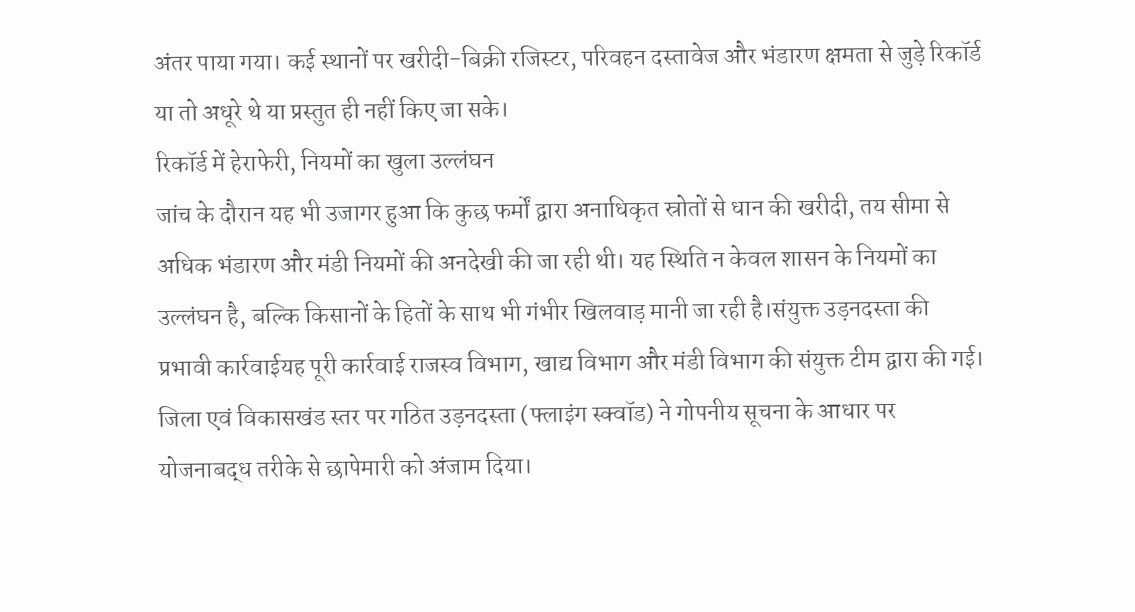अंतर पाया गया। कई स्थानों पर खरीदी-बिक्री रजिस्टर, परिवहन दस्तावेज और भंडारण क्षमता से जुड़े रिकॉर्ड या तो अधूरे थे या प्रस्तुत ही नहीं किए जा सके।
रिकॉर्ड में हेराफेरी, नियमों का खुला उल्लंघन
जांच के दौरान यह भी उजागर हुआ कि कुछ फर्मों द्वारा अनाधिकृत स्रोतों से धान की खरीदी, तय सीमा से अधिक भंडारण और मंडी नियमों की अनदेखी की जा रही थी। यह स्थिति न केवल शासन के नियमों का उल्लंघन है, बल्कि किसानों के हितों के साथ भी गंभीर खिलवाड़ मानी जा रही है।संयुक्त उड़नदस्ता की प्रभावी कार्रवाईयह पूरी कार्रवाई राजस्व विभाग, खाद्य विभाग और मंडी विभाग की संयुक्त टीम द्वारा की गई। जिला एवं विकासखंड स्तर पर गठित उड़नदस्ता (फ्लाइंग स्क्वॉड) ने गोपनीय सूचना के आधार पर योजनाबद्ध तरीके से छापेमारी को अंजाम दिया।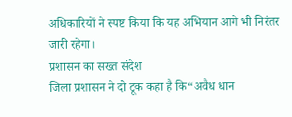अधिकारियों ने स्पष्ट किया कि यह अभियान आगे भी निरंतर जारी रहेगा।
प्रशासन का सख्त संदेश
जिला प्रशासन ने दो टूक कहा है कि“अवैध धान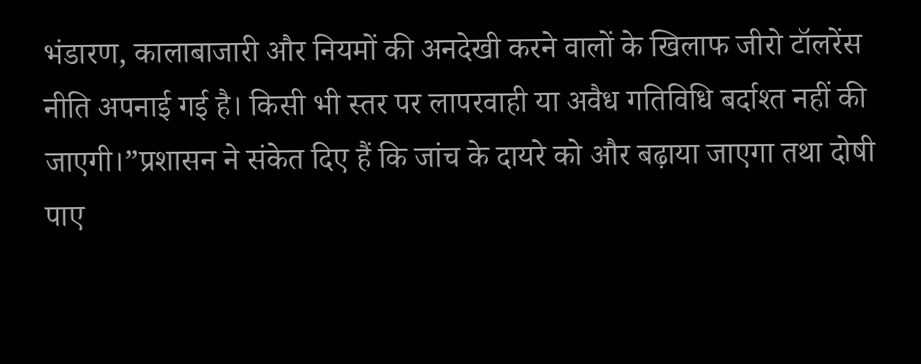भंडारण, कालाबाजारी और नियमों की अनदेखी करने वालों के खिलाफ जीरो टॉलरेंस नीति अपनाई गई है। किसी भी स्तर पर लापरवाही या अवैध गतिविधि बर्दाश्त नहीं की जाएगी।”प्रशासन ने संकेत दिए हैं कि जांच के दायरे को और बढ़ाया जाएगा तथा दोषी पाए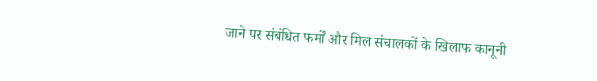जाने पर संबंधित फर्मों और मिल संचालकों के खिलाफ कानूनी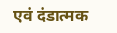एवं दंडात्मक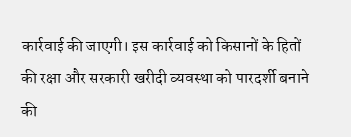कार्रवाई की जाएगी। इस कार्रवाई को किसानों के हितों की रक्षा और सरकारी खरीदी व्यवस्था को पारदर्शी बनाने की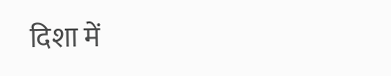दिशा में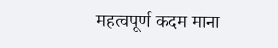महत्वपूर्ण कदम माना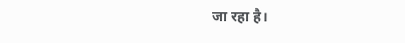जा रहा है।